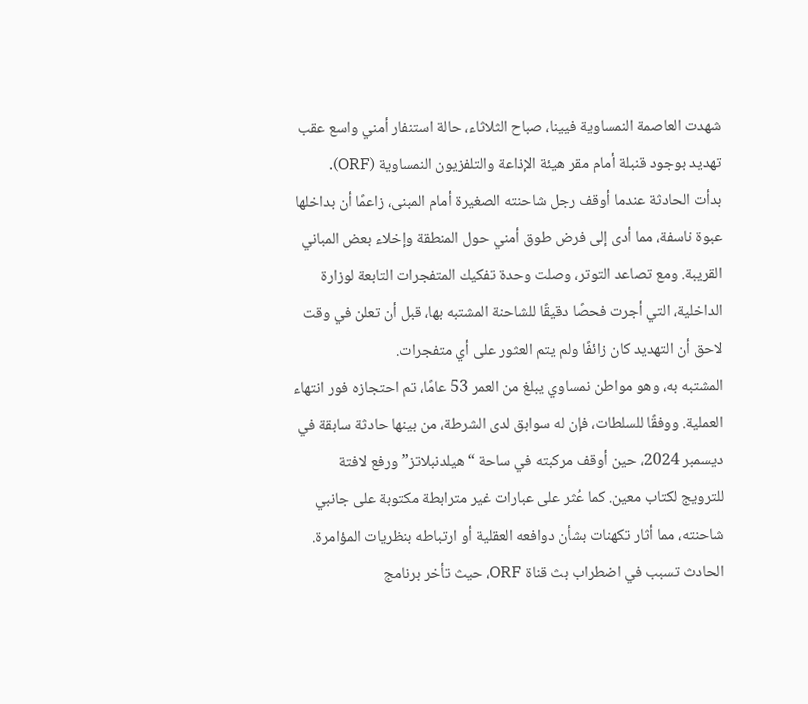شهدت العاصمة النمساوية فيينا، صباح الثلاثاء، حالة استنفار أمني واسع عقب تهديد بوجود قنبلة أمام مقر هيئة الإذاعة والتلفزيون النمساوية (ORF).
بدأت الحادثة عندما أوقف رجل شاحنته الصغيرة أمام المبنى، زاعمًا أن بداخلها عبوة ناسفة، مما أدى إلى فرض طوق أمني حول المنطقة وإخلاء بعض المباني القريبة. ومع تصاعد التوتر، وصلت وحدة تفكيك المتفجرات التابعة لوزارة الداخلية، التي أجرت فحصًا دقيقًا للشاحنة المشتبه بها، قبل أن تعلن في وقت لاحق أن التهديد كان زائفًا ولم يتم العثور على أي متفجرات.
المشتبه به، وهو مواطن نمساوي يبلغ من العمر 53 عامًا، تم احتجازه فور انتهاء العملية. ووفقًا للسلطات، فإن له سوابق لدى الشرطة، من بينها حادثة سابقة في ديسمبر 2024، حين أوقف مركبته في ساحة “هيلدنبلاتز” ورفع لافتة للترويج لكتاب معين. كما عُثر على عبارات غير مترابطة مكتوبة على جانبي شاحنته، مما أثار تكهنات بشأن دوافعه العقلية أو ارتباطه بنظريات المؤامرة.
الحادث تسبب في اضطراب بث قناة ORF، حيث تأخر برنامج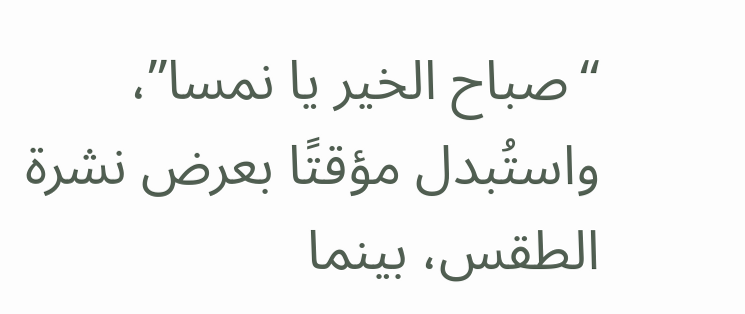“صباح الخير يا نمسا”، واستُبدل مؤقتًا بعرض نشرة الطقس، بينما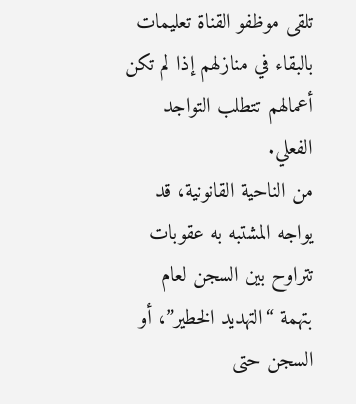تلقى موظفو القناة تعليمات بالبقاء في منازلهم إذا لم تكن أعمالهم تتطلب التواجد الفعلي.
من الناحية القانونية، قد يواجه المشتبه به عقوبات تتراوح بين السجن لعام بتهمة “التهديد الخطير”، أو السجن حتى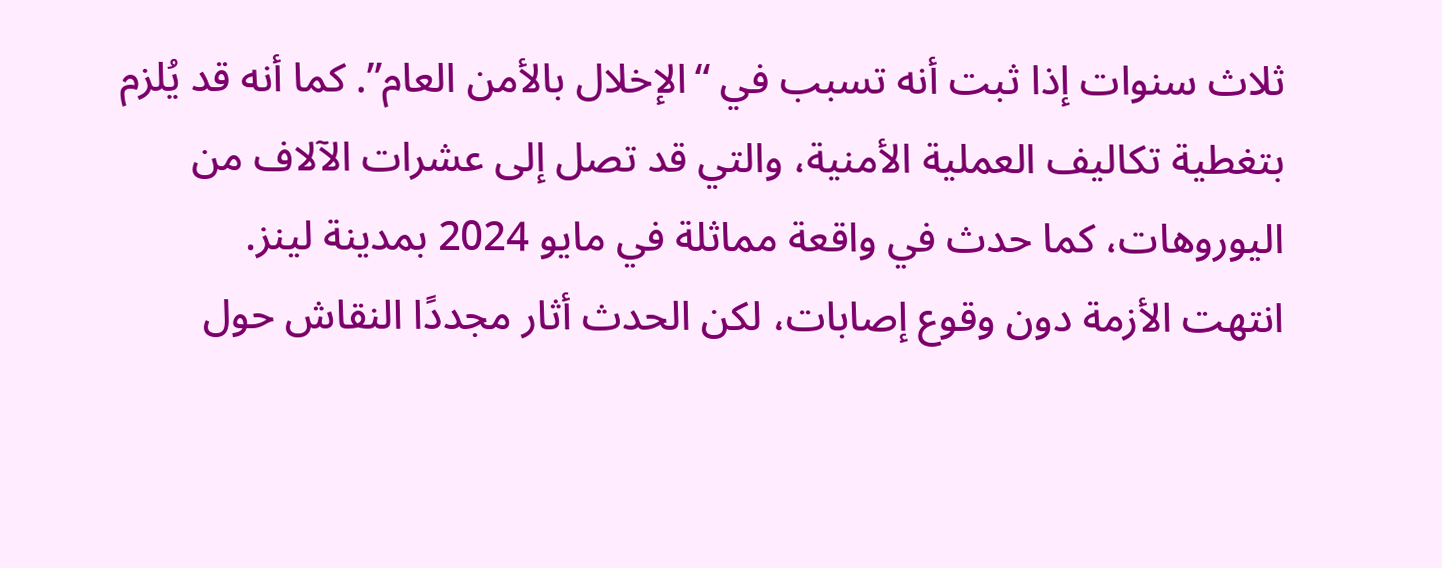ثلاث سنوات إذا ثبت أنه تسبب في “الإخلال بالأمن العام”. كما أنه قد يُلزم بتغطية تكاليف العملية الأمنية، والتي قد تصل إلى عشرات الآلاف من اليوروهات، كما حدث في واقعة مماثلة في مايو 2024 بمدينة لينز.
انتهت الأزمة دون وقوع إصابات، لكن الحدث أثار مجددًا النقاش حول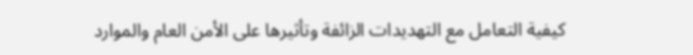كيفية التعامل مع التهديدات الزائفة وتأثيرها على الأمن العام والموارد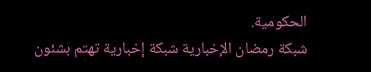الحكومية.
شبكة رمضان الإخبارية شبكة إخبارية تهتم بشئون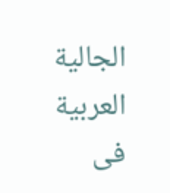الجالية العربية فى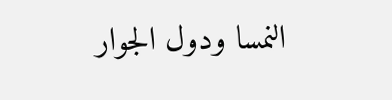النمسا ودول الجوار